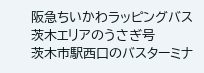阪急ちいかわラッピングバス 茨木エリアのうさぎ号
茨木市駅西口のバスターミナ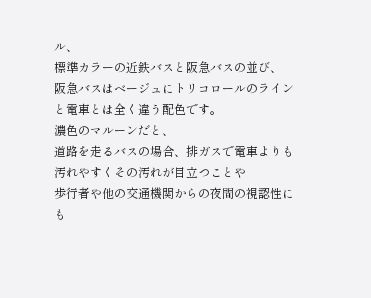ル、
標準カラーの近鉄バスと阪急バスの並び、
阪急バスはベージュにトリコロールのラインと電車とは全く違う配色です。
濃色のマルーンだと、
道路を走るバスの場合、排ガスで電車よりも汚れやすくその汚れが目立つことや
歩行者や他の交通機関からの夜間の視認性にも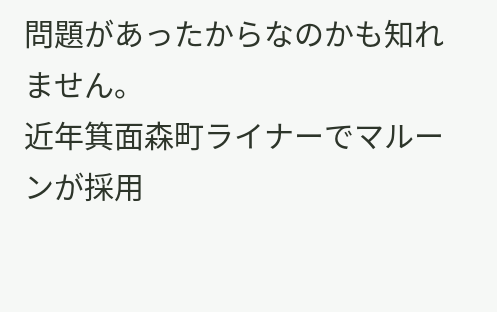問題があったからなのかも知れません。
近年箕面森町ライナーでマルーンが採用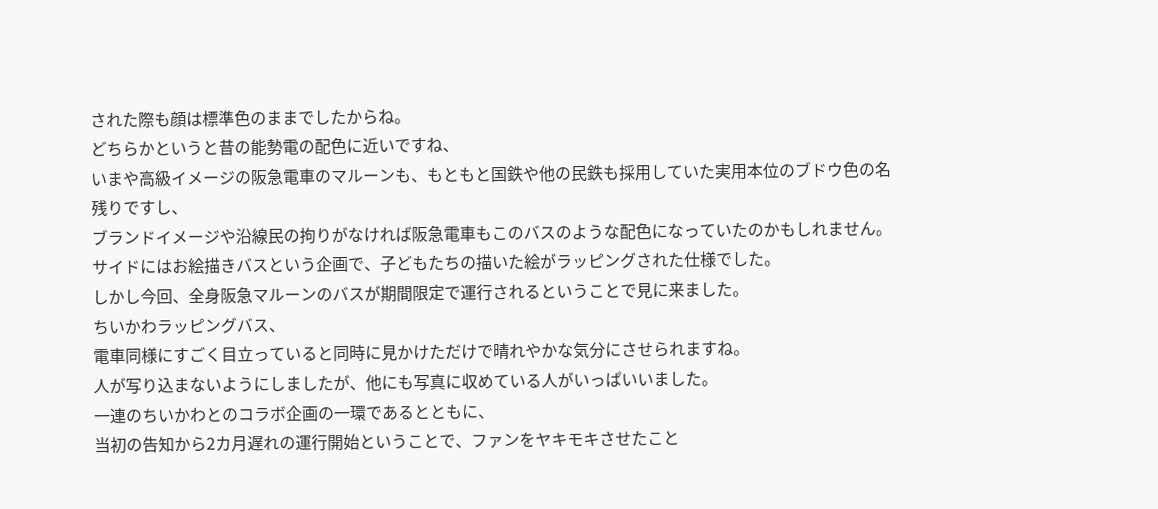された際も顔は標準色のままでしたからね。
どちらかというと昔の能勢電の配色に近いですね、
いまや高級イメージの阪急電車のマルーンも、もともと国鉄や他の民鉄も採用していた実用本位のブドウ色の名残りですし、
ブランドイメージや沿線民の拘りがなければ阪急電車もこのバスのような配色になっていたのかもしれません。
サイドにはお絵描きバスという企画で、子どもたちの描いた絵がラッピングされた仕様でした。
しかし今回、全身阪急マルーンのバスが期間限定で運行されるということで見に来ました。
ちいかわラッピングバス、
電車同様にすごく目立っていると同時に見かけただけで晴れやかな気分にさせられますね。
人が写り込まないようにしましたが、他にも写真に収めている人がいっぱいいました。
一連のちいかわとのコラボ企画の一環であるとともに、
当初の告知から2カ月遅れの運行開始ということで、ファンをヤキモキさせたこと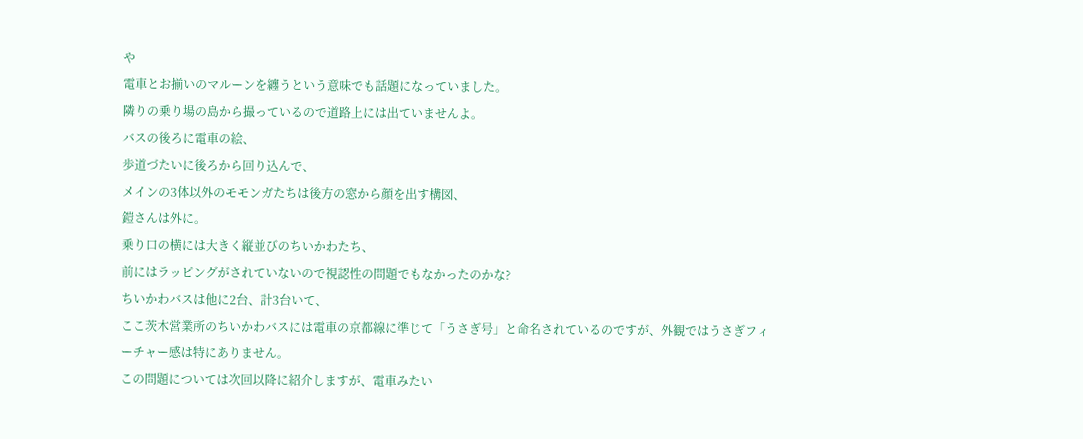や
電車とお揃いのマルーンを纏うという意味でも話題になっていました。
隣りの乗り場の島から撮っているので道路上には出ていませんよ。
バスの後ろに電車の絵、
歩道づたいに後ろから回り込んで、
メインの3体以外のモモンガたちは後方の窓から顔を出す構図、
鎧さんは外に。
乗り口の横には大きく縦並びのちいかわたち、
前にはラッピングがされていないので視認性の問題でもなかったのかな?
ちいかわバスは他に2台、計3台いて、
ここ茨木営業所のちいかわバスには電車の京都線に準じて「うさぎ号」と命名されているのですが、外観ではうさぎフィーチャー感は特にありません。
この問題については次回以降に紹介しますが、電車みたい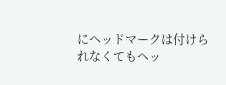にヘッドマークは付けられなくてもヘッ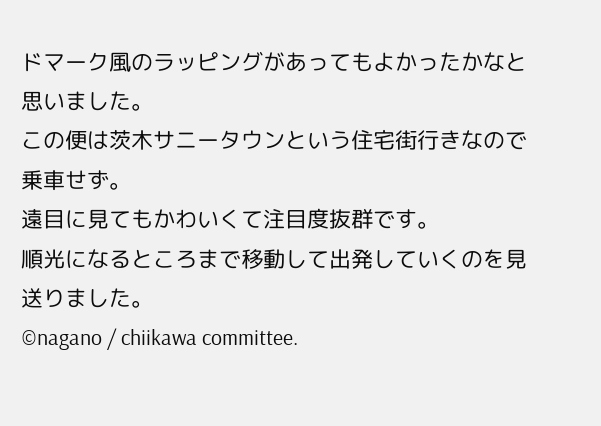ドマーク風のラッピングがあってもよかったかなと思いました。
この便は茨木サニータウンという住宅街行きなので乗車せず。
遠目に見てもかわいくて注目度抜群です。
順光になるところまで移動して出発していくのを見送りました。
©nagano / chiikawa committee.